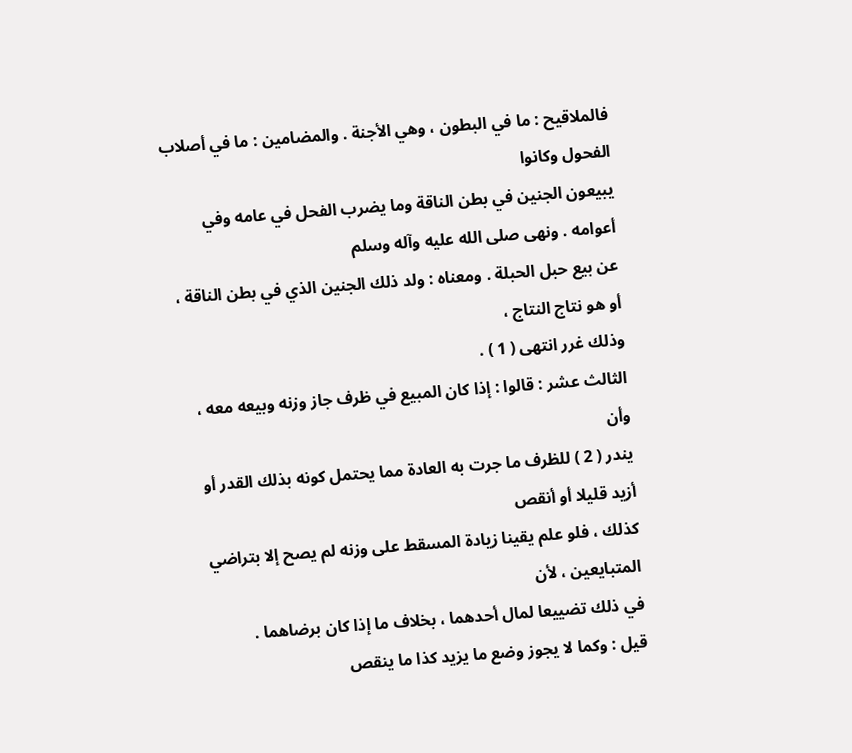فالملاقيح : ما في البطون ، وهي الأجنة . والمضامين : ما في أصلاب الفحول وكانوا
يبيعون الجنين في بطن الناقة وما يضرب الفحل في عامه وفي أعوامه . ونهى صلى الله عليه وآله وسلم
عن بيع حبل الحبلة . ومعناه : ولد ذلك الجنين الذي في بطن الناقة ، أو هو نتاج النتاج ،
وذلك غرر انتهى ( 1 ) .
الثالث عشر : قالوا : إذا كان المبيع في ظرف جاز وزنه وبيعه معه ، وأن
يندر ( 2 ) للظرف ما جرت به العادة مما يحتمل كونه بذلك القدر أو أزيد قليلا أو أنقص
كذلك ، فلو علم يقينا زيادة المسقط على وزنه لم يصح إلا بتراضي المتبايعين ، لأن
في ذلك تضييعا لمال أحدهما ، بخلاف ما إذا كان برضاهما .
قيل : وكما لا يجوز وضع ما يزيد كذا ما ينقص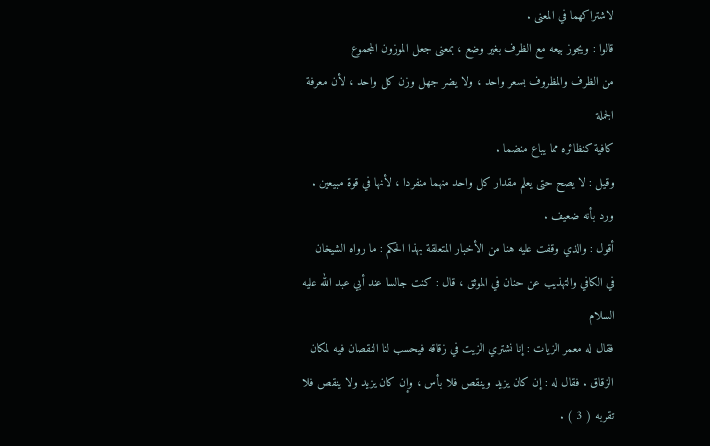لاشتراكهما في المعنى .
قالوا : ويجوز بيعه مع الظرف بغير وضع ، بمعنى جعل الموزون المجموع
من الظرف والمظروف بسعر واحد ، ولا يضر جهل وزن كل واحد ، لأن معرفة الجملة
كافية كنظائره مما يباع منضما .
وقيل : لا يصح حتى يعلم مقدار كل واحد منهما منفردا ، لأنها في قوة مبيعين .
ورد بأنه ضعيف .
أقول : والذي وقفت عليه هنا من الأخبار المتعلقة بهذا الحكم : ما رواه الشيخان
في الكافي والتهذيب عن حنان في الموثق ، قال : كنت جالسا عند أبي عبد الله عليه السلام
فقال له معمر الزيات : إنا نشتري الزيت في زقاقه فيحسب لنا النقصان فيه لمكان
الزقاق . فقال له : إن كان يزيد وينقص فلا بأس ، وإن كان يزيد ولا ينقص فلا تقربه ( 3 ) .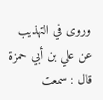وروى في التهذيب عن علي بن أبي حمزة قال : سمعت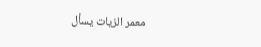معمر الزيات يسأل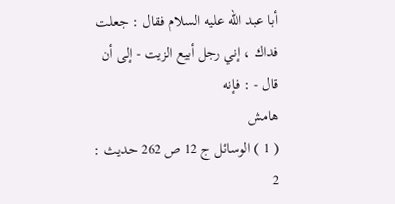أبا عبد الله عليه السلام فقال : جعلت فداك ، إني رجل أبيع الزيت - إلى أن قال - : فإنه
هامش
( 1 ) الوسائل ج 12 ص 262 حديث : 2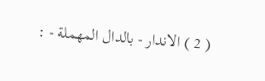( 2 ) الاندار - بالدال المهملة - :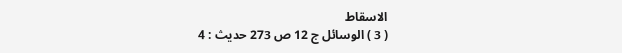الاسقاط
( 3 ) الوسائل ج 12 ص 273 حديث : 4